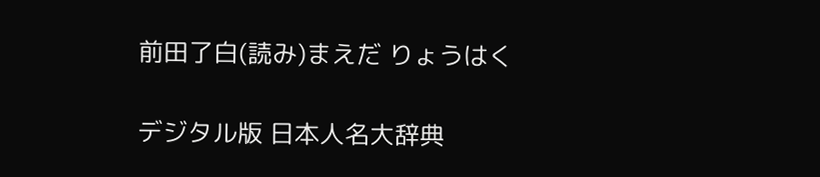前田了白(読み)まえだ りょうはく

デジタル版 日本人名大辞典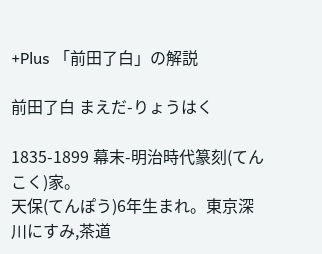+Plus 「前田了白」の解説

前田了白 まえだ-りょうはく

1835-1899 幕末-明治時代篆刻(てんこく)家。
天保(てんぽう)6年生まれ。東京深川にすみ,茶道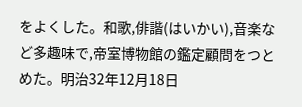をよくした。和歌,俳諧(はいかい),音楽など多趣味で,帝室博物館の鑑定顧問をつとめた。明治32年12月18日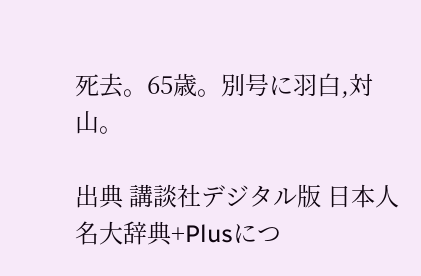死去。65歳。別号に羽白,対山。

出典 講談社デジタル版 日本人名大辞典+Plusにつ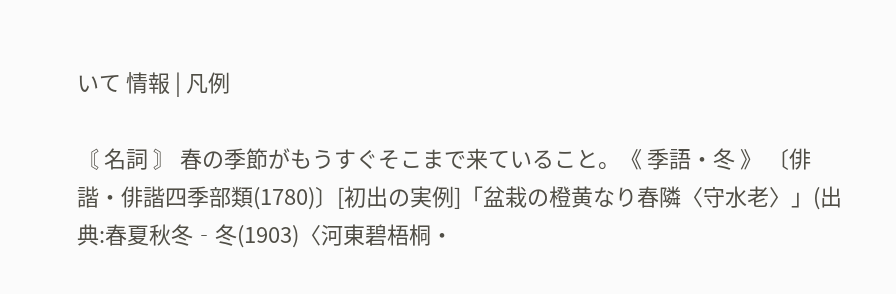いて 情報 | 凡例

〘 名詞 〙 春の季節がもうすぐそこまで来ていること。《 季語・冬 》 〔俳諧・俳諧四季部類(1780)〕[初出の実例]「盆栽の橙黄なり春隣〈守水老〉」(出典:春夏秋冬‐冬(1903)〈河東碧梧桐・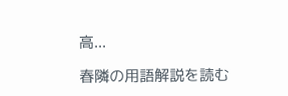高...

春隣の用語解説を読む